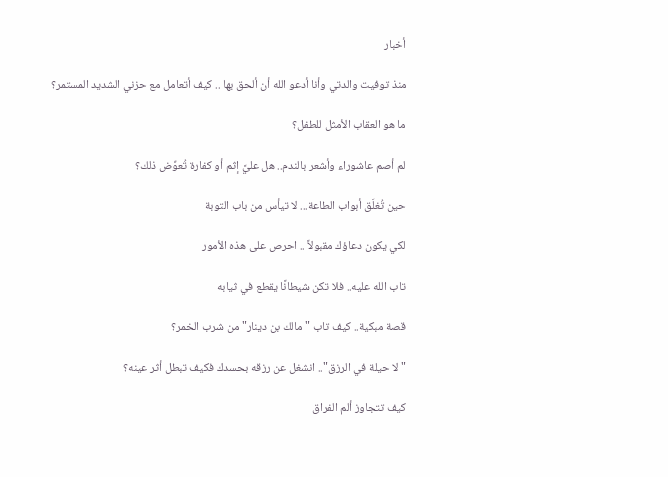أخبار

منذ توفيت والدتي وأنا أدعو الله أن ألحق بها .. كيف أتعامل مع حزني الشديد المستمر؟

ما هو العقاب الأمثل للطفل؟

لم أصم عاشوراء وأشعر بالندم.. هل عليَّ إثم أو كفارة تُعوِّض ذلك؟

حين تُغلَق أبواب الطاعة... لا تيأس من باب التوبة

لكي يكون دعاؤك مقبولاً .. احرص على هذه الأمور

تاب الله عليه.. فلا تكن شيطانًا يقطع في ثيابه

قصة مبكية.. كيف تاب "مالك بن دينار" من شرب الخمر؟

"لا حيلة في الرزق".. انشغل عن رزقه بحسدك فكيف تبطل أثر عينه؟

كيف تتجاوز ألم الفراق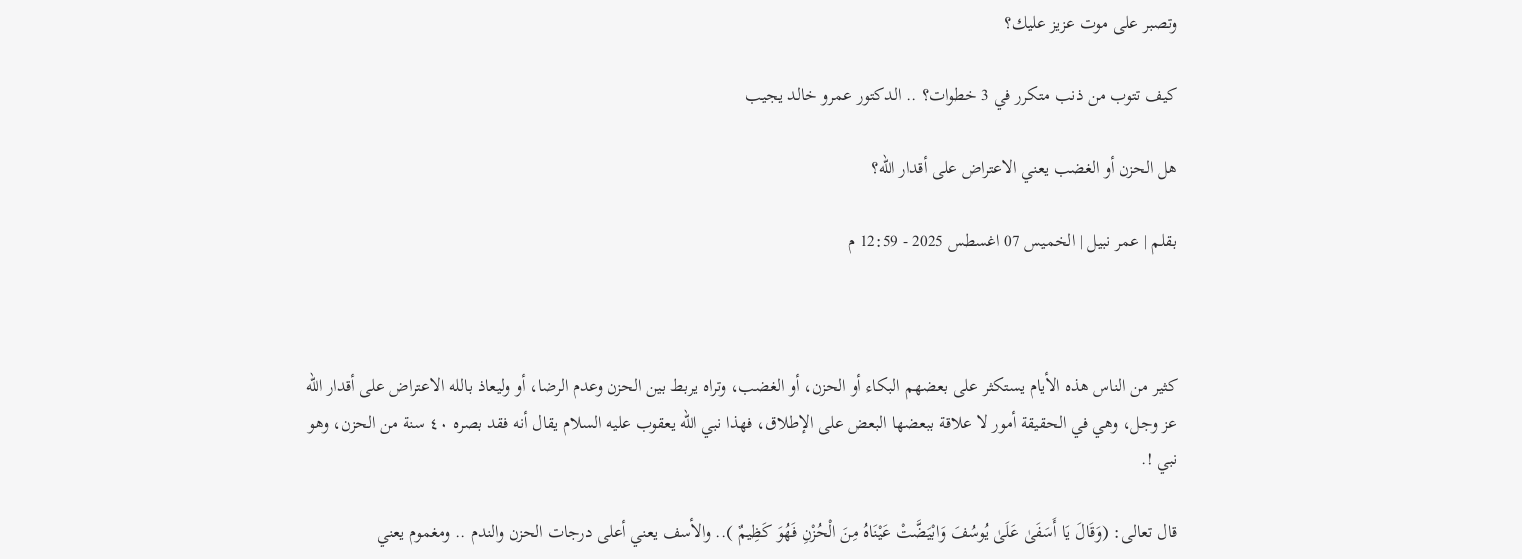وتصبر على موت عزيز عليك؟

كيف تتوب من ذنب متكرر في 3 خطوات؟ .. الدكتور عمرو خالد يجيب

هل الحزن أو الغضب يعني الاعتراض على أقدار الله؟

بقلم | عمر نبيل | الخميس 07 اغسطس 2025 - 12:59 م



كثير من الناس هذه الأيام يستكثر على بعضهم البكاء أو الحزن، أو الغضب، وتراه يربط بين الحزن وعدم الرضا، أو وليعاذ بالله الاعتراض على أقدار الله عز وجل، وهي في الحقيقة أمور لا علاقة ببعضها البعض على الإطلاق، فهذا نبي الله يعقوب عليه السلام يقال أنه فقد بصره ٤٠ سنة من الحزن، وهو نبي !.

قال تعالى: (وَقَالَ يَا أَسَفَىٰ عَلَىٰ يُوسُفَ وَابْيَضَّتْ عَيْنَاهُ مِنَ الْحُزْنِ فَهُوَ كَظِيمٌ ).. والأسف يعني أعلى درجات الحزن والندم .. ومغموم يعني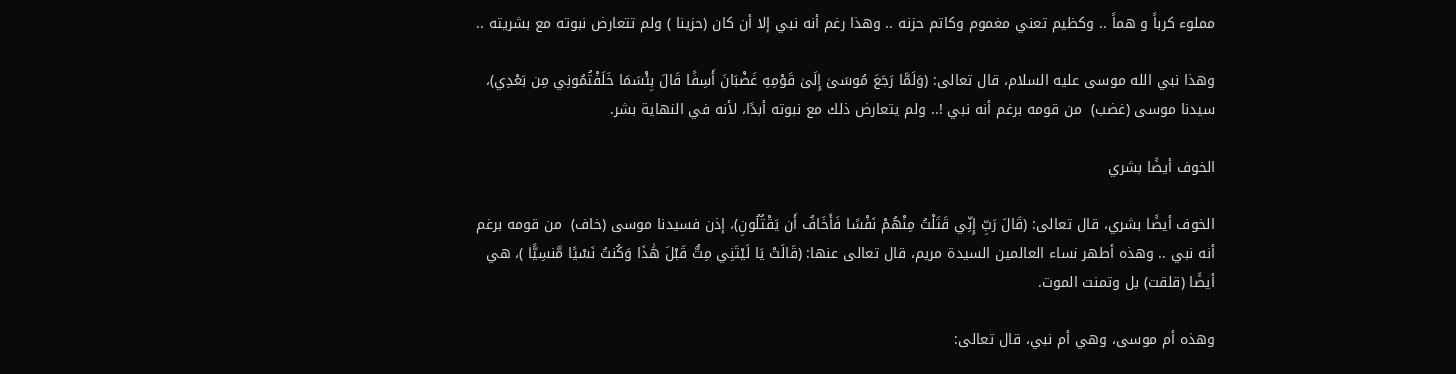مملوء كرباً و هماً .. وكظيم تعني مغموم وكاتم حزنه .. وهذا رغم أنه نبي إلا أن كان (حزينا ) ولم تتعارض نبوته مع بشريته ..

وهذا نبي الله موسى عليه السلام، قال تعالى: (وَلَمَّا رَجَعَ مُوسَىٰ إِلَىٰ قَوْمِهِ غَضْبَانَ أَسِفًا قَالَ بِئْسَمَا خَلَفْتُمُونِي مِن بَعْدِي)، سيدنا موسى (غضب)  من قومه برغم أنه نبي !.. ولم يتعارض ذلك مع نبوته أبدًا، لأنه في النهاية بشر.

الخوف أيضًا بشري

الخوف أيضًا بشري، قال تعالى: (قَالَ رَبِّ إِنِّي قَتَلْتُ مِنْهُمْ نَفْسًا فَأَخَافُ أَن يَقْتُلُونِ)، إذن فسيدنا موسى (خاف)  من قومه برغم أنه نبي .. وهذه أطهر نساء العالمين السيدة مريم، قال تعالى عنها: (قَالَتْ يَا لَيْتَنِي مِتُّ قَبْلَ هَٰذَا وَكُنتُ نَسْيًا مَّنسِيًّا )، هي أيضًا (قلقت) بل وتمنت الموت.

وهذه أم موسى، وهي أم نبي، قال تعالى: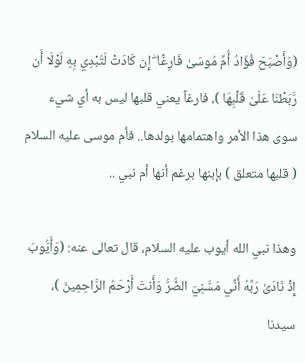(وَأَصْبَحَ فُؤَادُ أُمِّ مُوسَىٰ فَارِغًا ۖ إِن كَادَتْ لَتُبْدِي بِهِ لَوْلَا أَن رَّبَطْنَا عَلَىٰ قَلْبِهَا )، فارغاً يعني قلبها ليس به أي شيء سوى هذا الأمر واهتمامها بولدها.. فأم موسى عليه السلام ( قلبها متعلق ) بإبنها برغم أنها أم نبي ..

وهذا نبي الله أيوب عليه السلام، قال تعالى عنه: (وَأَيُّوبَ إِذْ نَادَىٰ رَبَّهُ أَنِّي مَسَّنِيَ الضُّرُّ وَأَنتَ أَرْحَمُ الرَّاحِمِينَ )، سيدنا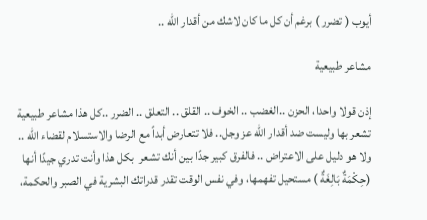أيوب ( تضرر ) برغم أن كل ما كان لاشك من أقدار الله ..

مشاعر طبيعية

إذن قولا واحدا، الحزن ..الغضب .. الخوف .. القلق .. التعلق .. الضرر ..كل هذا مشاعر طبيعية تشعر بها وليست ضد أقدار الله عز وجل.. فلا تتعارض أبداً مع الرضا والاستسلام لقضاء الله .. ولا هو دليل على الاعتراض .. فالفرق كبير جدًا بين أنك تشعر  بكل هذا وأنت تدري جيدًا أنها (حِكْمَةٌ بَالِغَةٌ ) مستحيل تفهمها، وفي نفس الوقت تقدر قدراتك البشرية في الصبر والحكمة،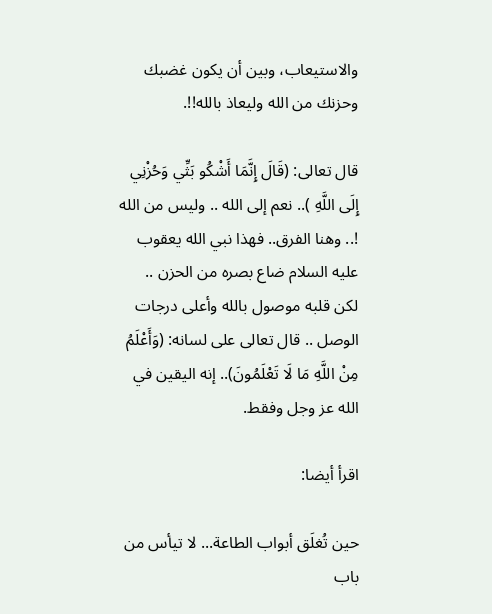والاستيعاب، وبين أن يكون غضبك وحزنك من الله وليعاذ بالله!!.

قال تعالى: (قَالَ إِنَّمَا أَشْكُو بَثِّي وَحُزْنِي إِلَى اللَّهِ ).. نعم إلى الله .. وليس من الله !.. وهنا الفرق.. فهذا نبي الله يعقوب عليه السلام ضاع بصره من الحزن .. لكن قلبه موصول بالله وأعلى درجات الوصل .. قال تعالى على لسانه: (وَأَعْلَمُ مِنْ اللَّهِ مَا لَا تَعْلَمُونَ).. إنه اليقين في الله عز وجل وفقط.

اقرأ أيضا:

حين تُغلَق أبواب الطاعة... لا تيأس من باب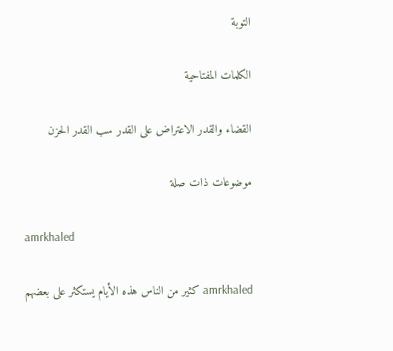التوبة

الكلمات المفتاحية

القضاء والقدر الاعتراض على القدر سب القدر الحزن

موضوعات ذات صلة

amrkhaled

amrkhaled كثير من الناس هذه الأيام يستكثر على بعضهم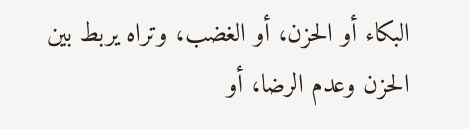البكاء أو الحزن، أو الغضب، وتراه يربط بين الحزن وعدم الرضا، أو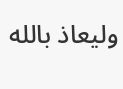وليعاذ بالله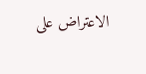الاعتراض على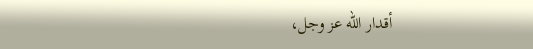أقدار الله عز وجل،